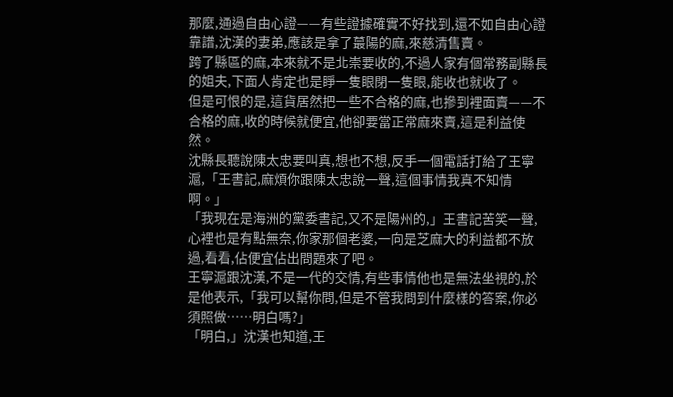那麼,通過自由心證——有些證據確實不好找到,還不如自由心證靠譜,沈漢的妻弟,應該是拿了蕞陽的麻,來慈清售賣。
跨了縣區的麻,本來就不是北崇要收的,不過人家有個常務副縣長的姐夫,下面人肯定也是睜一隻眼閉一隻眼,能收也就收了。
但是可恨的是,這貨居然把一些不合格的麻,也摻到裡面賣——不合格的麻,收的時候就便宜,他卻要當正常麻來賣,這是利益使然。
沈縣長聽說陳太忠要叫真,想也不想,反手一個電話打給了王寧滬,「王書記,麻煩你跟陳太忠說一聲,這個事情我真不知情啊。」
「我現在是海洲的黨委書記,又不是陽州的,」王書記苦笑一聲,心裡也是有點無奈,你家那個老婆,一向是芝麻大的利益都不放過,看看,佔便宜佔出問題來了吧。
王寧滬跟沈漢,不是一代的交情,有些事情他也是無法坐視的,於是他表示,「我可以幫你問,但是不管我問到什麼樣的答案,你必須照做……明白嗎?」
「明白,」沈漢也知道,王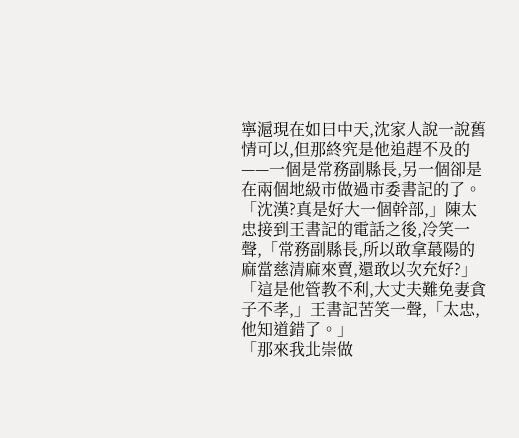寧滬現在如曰中天,沈家人說一說舊情可以,但那終究是他追趕不及的——一個是常務副縣長,另一個卻是在兩個地級市做過市委書記的了。
「沈漢?真是好大一個幹部,」陳太忠接到王書記的電話之後,冷笑一聲,「常務副縣長,所以敢拿蕞陽的麻當慈清麻來賣,還敢以次充好?」
「這是他管教不利,大丈夫難免妻貪子不孝,」王書記苦笑一聲,「太忠,他知道錯了。」
「那來我北崇做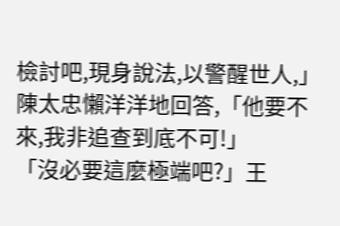檢討吧,現身說法,以警醒世人,」陳太忠懶洋洋地回答,「他要不來,我非追查到底不可!」
「沒必要這麼極端吧?」王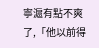寧滬有點不爽了,「他以前得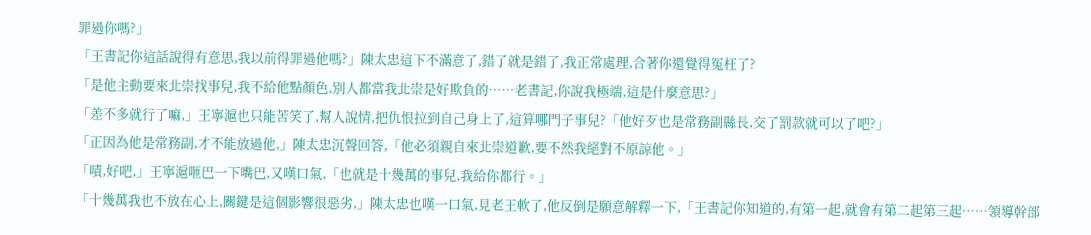罪過你嗎?」
「王書記你這話說得有意思,我以前得罪過他嗎?」陳太忠這下不滿意了,錯了就是錯了,我正常處理,合著你還覺得冤枉了?
「是他主動要來北崇找事兒,我不給他點顏色,別人都當我北崇是好欺負的……老書記,你說我極端,這是什麼意思?」
「差不多就行了嘛,」王寧滬也只能苦笑了,幫人說情,把仇恨拉到自己身上了,這算哪門子事兒?「他好歹也是常務副縣長,交了罰款就可以了吧?」
「正因為他是常務副,才不能放過他,」陳太忠沉聲回答,「他必須親自來北崇道歉,要不然我絕對不原諒他。」
「嘖,好吧,」王寧滬咂巴一下嘴巴,又嘆口氣,「也就是十幾萬的事兒,我給你都行。」
「十幾萬我也不放在心上,關鍵是這個影響很惡劣,」陳太忠也嘆一口氣,見老王軟了,他反倒是願意解釋一下,「王書記你知道的,有第一起,就會有第二起第三起……領導幹部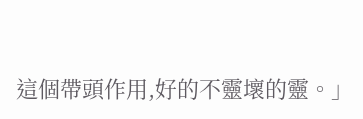這個帶頭作用,好的不靈壞的靈。」